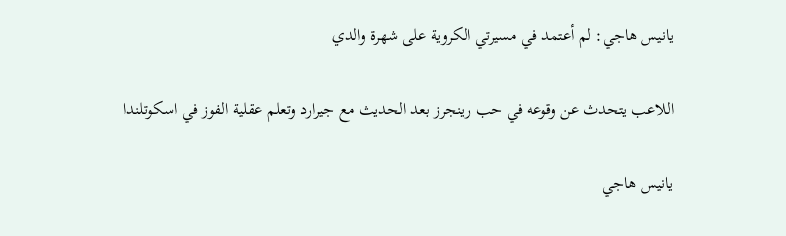يانيس هاجي: لم أعتمد في مسيرتي الكروية على شهرة والدي

اللاعب يتحدث عن وقوعه في حب رينجرز بعد الحديث مع جيرارد وتعلم عقلية الفوز في اسكوتلندا

يانيس هاجي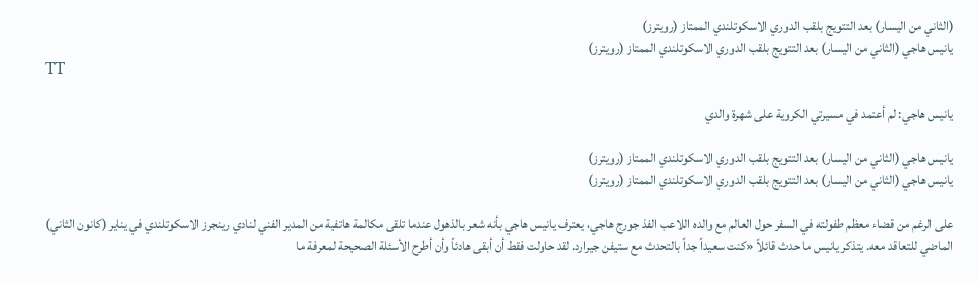(الثاني من اليسار) بعد التتويج بلقب الدوري الاسكوتلندي الممتاز (رويترز)
يانيس هاجي (الثاني من اليسار) بعد التتويج بلقب الدوري الاسكوتلندي الممتاز (رويترز)
TT

يانيس هاجي: لم أعتمد في مسيرتي الكروية على شهرة والدي

يانيس هاجي (الثاني من اليسار) بعد التتويج بلقب الدوري الاسكوتلندي الممتاز (رويترز)
يانيس هاجي (الثاني من اليسار) بعد التتويج بلقب الدوري الاسكوتلندي الممتاز (رويترز)

على الرغم من قضاء معظم طفولته في السفر حول العالم مع والده اللاعب الفذ جورج هاجي، يعترف يانيس هاجي بأنه شعر بالذهول عندما تلقى مكالمة هاتفية من المدير الفني لنادي رينجرز الاسكوتلندي في يناير (كانون الثاني) الماضي للتعاقد معه. يتذكر يانيس ما حدث قائلاً «كنت سعيداً جداً بالتحدث مع ستيفن جيرارد. لقد حاولت فقط أن أبقى هادئاً وأن أطرح الأسئلة الصحيحة لمعرفة ما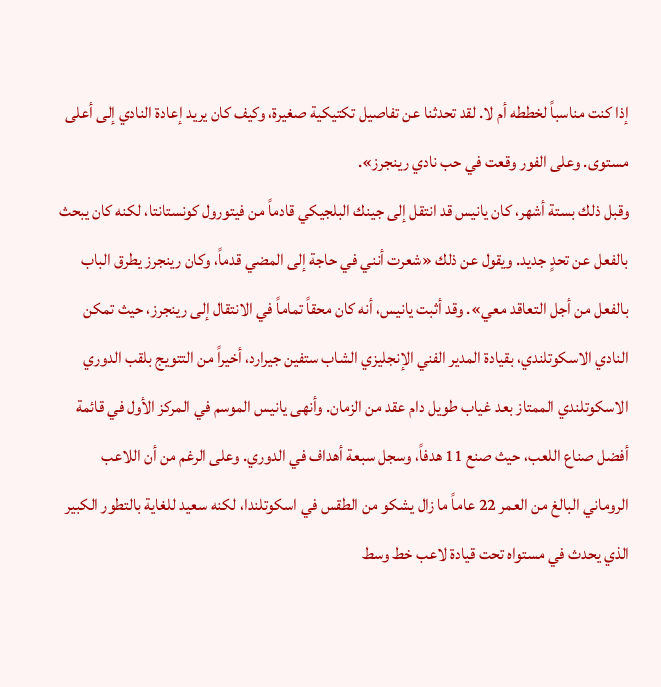إذا كنت مناسباً لخططه أم لا. لقد تحدثنا عن تفاصيل تكتيكية صغيرة، وكيف كان يريد إعادة النادي إلى أعلى مستوى. وعلى الفور وقعت في حب نادي رينجرز».
وقبل ذلك بستة أشهر، كان يانيس قد انتقل إلى جينك البلجيكي قادماً من فيتورول كونستانتا، لكنه كان يبحث بالفعل عن تحدٍ جديد. ويقول عن ذلك «شعرت أنني في حاجة إلى المضي قدماً، وكان رينجرز يطرق الباب بالفعل من أجل التعاقد معي». وقد أثبت يانيس، أنه كان محقاً تماماً في الانتقال إلى رينجرز، حيث تمكن النادي الاسكوتلندي، بقيادة المدير الفني الإنجليزي الشاب ستفين جيرارد، أخيراً من التتويج بلقب الدوري الاسكوتلندي الممتاز بعد غياب طويل دام عقد من الزمان. وأنهى يانيس الموسم في المركز الأول في قائمة أفضل صناع اللعب، حيث صنع 11 هدفاً، وسجل سبعة أهداف في الدوري. وعلى الرغم من أن اللاعب الروماني البالغ من العمر 22 عاماً ما زال يشكو من الطقس في اسكوتلندا، لكنه سعيد للغاية بالتطور الكبير الذي يحدث في مستواه تحت قيادة لاعب خط وسط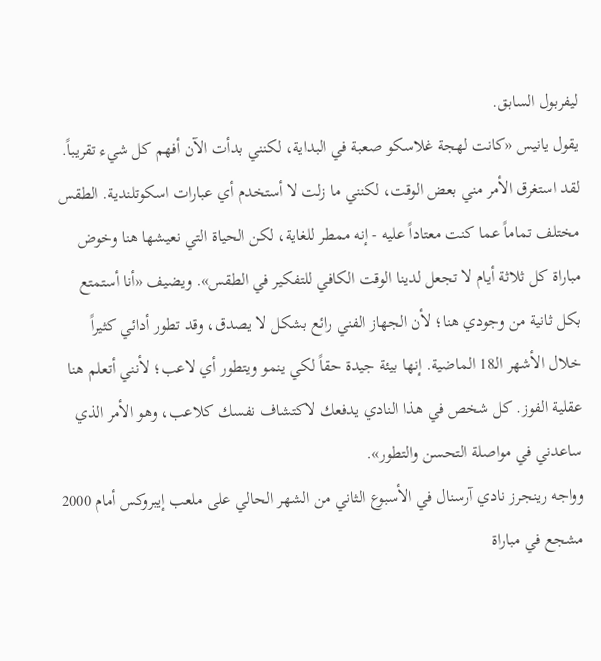ليفربول السابق.
يقول يانيس «كانت لهجة غلاسكو صعبة في البداية، لكنني بدأت الآن أفهم كل شيء تقريباً. لقد استغرق الأمر مني بعض الوقت، لكنني ما زلت لا أستخدم أي عبارات اسكوتلندية. الطقس مختلف تماماً عما كنت معتاداً عليه - إنه ممطر للغاية، لكن الحياة التي نعيشها هنا وخوض مباراة كل ثلاثة أيام لا تجعل لدينا الوقت الكافي للتفكير في الطقس». ويضيف «أنا أستمتع بكل ثانية من وجودي هنا؛ لأن الجهاز الفني رائع بشكل لا يصدق، وقد تطور أدائي كثيراً خلال الأشهر الـ18 الماضية. إنها بيئة جيدة حقاً لكي ينمو ويتطور أي لاعب؛ لأنني أتعلم هنا عقلية الفوز. كل شخص في هذا النادي يدفعك لاكتشاف نفسك كلاعب، وهو الأمر الذي ساعدني في مواصلة التحسن والتطور».
وواجه رينجرز نادي آرسنال في الأسبوع الثاني من الشهر الحالي على ملعب إيبروكس أمام 2000 مشجع في مباراة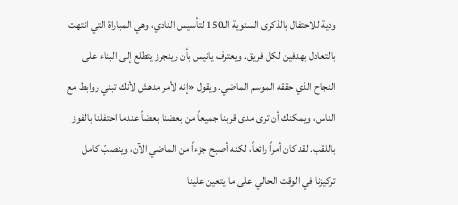ودية للاحتفال بالذكرى السنوية الـ150 لتأسيس النادي، وهي المباراة التي انتهت بالتعادل بهدفين لكل فريق. ويعترف يانيس بأن رينجرز يتطلع إلى البناء على النجاح الذي حققه الموسم الماضي. ويقول «إنه لأمر مدهش لأنك تبني روابط مع الناس، ويمكنك أن ترى مدى قربنا جميعاً من بعضنا بعضاً عندما احتفلنا بالفوز باللقب. لقد كان أمراً رائعاً، لكنه أصبح جزءاً من الماضي الآن، وينصبّ كامل تركيزنا في الوقت الحالي على ما يتعين علينا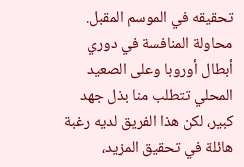تحقيقه في الموسم المقبل. محاولة المنافسة في دوري أبطال أوروبا وعلى الصعيد المحلي تتطلب منا بذل جهد كبير، لكن هذا الفريق لديه رغبة هائلة في تحقيق المزيد،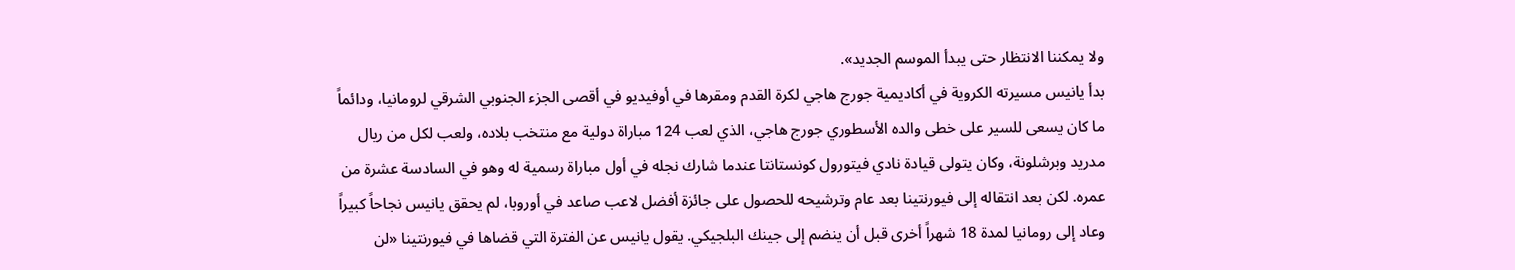ولا يمكننا الانتظار حتى يبدأ الموسم الجديد».
بدأ يانيس مسيرته الكروية في أكاديمية جورج هاجي لكرة القدم ومقرها في أوفيديو في أقصى الجزء الجنوبي الشرقي لرومانيا، ودائماً ما كان يسعى للسير على خطى والده الأسطوري جورج هاجي، الذي لعب 124 مباراة دولية مع منتخب بلاده، ولعب لكل من ريال مدريد وبرشلونة، وكان يتولى قيادة نادي فيتورول كونستانتا عندما شارك نجله في أول مباراة رسمية له وهو في السادسة عشرة من عمره. لكن بعد انتقاله إلى فيورنتينا بعد عام وترشيحه للحصول على جائزة أفضل لاعب صاعد في أوروبا، لم يحقق يانيس نجاحاً كبيراً وعاد إلى رومانيا لمدة 18 شهراً أخرى قبل أن ينضم إلى جينك البلجيكي. يقول يانيس عن الفترة التي قضاها في فيورنتينا «لن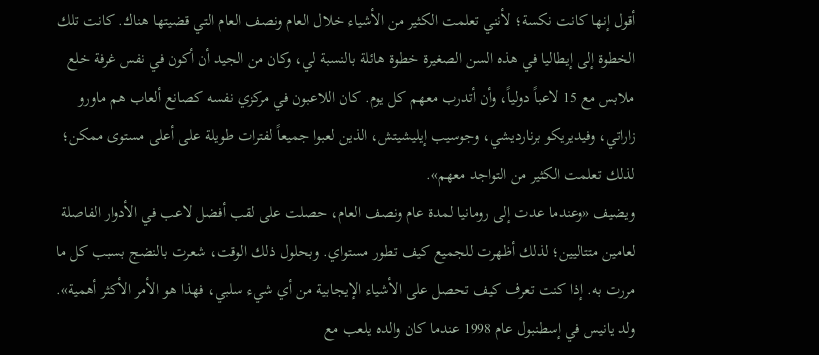أقول إنها كانت نكسة؛ لأنني تعلمت الكثير من الأشياء خلال العام ونصف العام التي قضيتها هناك. كانت تلك الخطوة إلى إيطاليا في هذه السن الصغيرة خطوة هائلة بالنسبة لي، وكان من الجيد أن أكون في نفس غرفة خلع ملابس مع 15 لاعباً دولياً، وأن أتدرب معهم كل يوم. كان اللاعبون في مركزي نفسه كصانع ألعاب هم ماورو زاراتي، وفيديريكو برنارديشي، وجوسيب إيليشيتش، الذين لعبوا جميعاً لفترات طويلة على أعلى مستوى ممكن؛ لذلك تعلمت الكثير من التواجد معهم».
ويضيف «وعندما عدت إلى رومانيا لمدة عام ونصف العام، حصلت على لقب أفضل لاعب في الأدوار الفاصلة لعامين متتاليين؛ لذلك أظهرت للجميع كيف تطور مستواي. وبحلول ذلك الوقت، شعرت بالنضج بسبب كل ما مررت به. إذا كنت تعرف كيف تحصل على الأشياء الإيجابية من أي شيء سلبي، فهذا هو الأمر الأكثر أهمية». ولد يانيس في إسطنبول عام 1998 عندما كان والده يلعب مع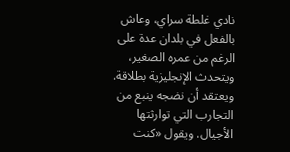نادي غلطة سراي، وعاش بالفعل في بلدان عدة على الرغم من عمره الصغير، ويتحدث الإنجليزية بطلاقة. ويعتقد أن نضجه ينبع من التجارب التي توارثتها الأجيال. ويقول «كنت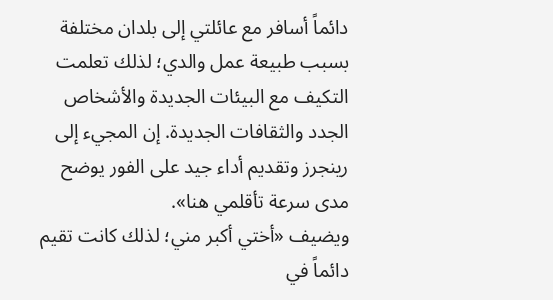دائماً أسافر مع عائلتي إلى بلدان مختلفة بسبب طبيعة عمل والدي؛ لذلك تعلمت التكيف مع البيئات الجديدة والأشخاص الجدد والثقافات الجديدة. إن المجيء إلى رينجرز وتقديم أداء جيد على الفور يوضح مدى سرعة تأقلمي هنا».
ويضيف «أختي أكبر مني؛ لذلك كانت تقيم دائماً في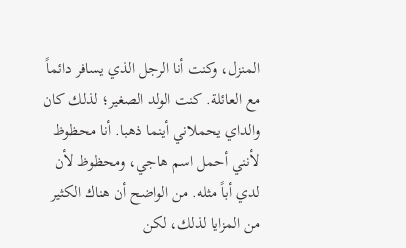المنزل، وكنت أنا الرجل الذي يسافر دائماً مع العائلة. كنت الولد الصغير؛ لذلك كان والداي يحملاني أينما ذهبا. أنا محظوظ لأنني أحمل اسم هاجي، ومحظوظ لأن لدي أباً مثله. من الواضح أن هناك الكثير من المزايا لذلك، لكن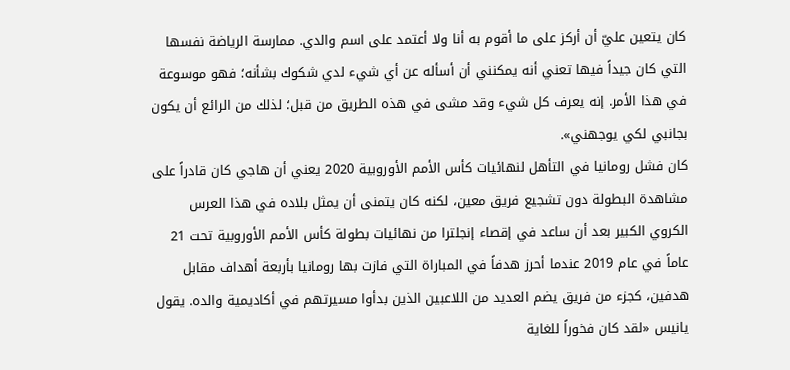كان يتعين عليّ أن أركز على ما أقوم به أنا ولا أعتمد على اسم والدي. ممارسة الرياضة نفسها التي كان جيداً فيها تعني أنه يمكنني أن أسأله عن أي شيء لدي شكوك بشأنه؛ فهو موسوعة في هذا الأمر. إنه يعرف كل شيء وقد مشى في هذه الطريق من قبل؛ لذلك من الرائع أن يكون بجانبي لكي يوجهني».
كان فشل رومانيا في التأهل لنهائيات كأس الأمم الأوروبية 2020 يعني أن هاجي كان قادراً على مشاهدة البطولة دون تشجيع فريق معين، لكنه كان يتمنى أن يمثل بلاده في هذا العرس الكروي الكبير بعد أن ساعد في إقصاء إنجلترا من نهائيات بطولة كأس الأمم الأوروبية تحت 21 عاماً في عام 2019 عندما أحرز هدفاً في المباراة التي فازت بها رومانيا بأربعة أهداف مقابل هدفين، كجزء من فريق يضم العديد من اللاعبين الذين بدأوا مسيرتهم في أكاديمية والده. يقول يانيس «لقد كان فخوراً للغاية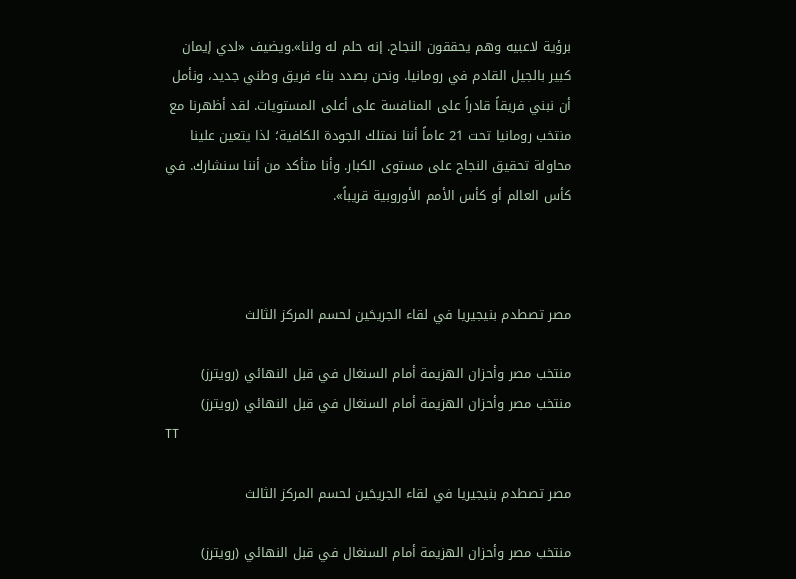برؤية لاعبيه وهم يحققون النجاح. إنه حلم له ولنا».ويضيف «لدي إيمان كبير بالجيل القادم في رومانيا. ونحن بصدد بناء فريق وطني جديد، ونأمل أن نبني فريقاً قادراً على المنافسة على أعلى المستويات. لقد أظهرنا مع منتخب رومانيا تحت 21 عاماً أننا نمتلك الجودة الكافية؛ لذا يتعين علينا محاولة تحقيق النجاح على مستوى الكبار. وأنا متأكد من أننا سنشارك. في كأس العالم أو كأس الأمم الأوروبية قريباً».



مصر تصطدم بنيجيريا في لقاء الجريحَين لحسم المركز الثالث

منتخب مصر وأحزان الهزيمة أمام السنغال في قبل النهائي (رويترز)
منتخب مصر وأحزان الهزيمة أمام السنغال في قبل النهائي (رويترز)
TT

مصر تصطدم بنيجيريا في لقاء الجريحَين لحسم المركز الثالث

منتخب مصر وأحزان الهزيمة أمام السنغال في قبل النهائي (رويترز)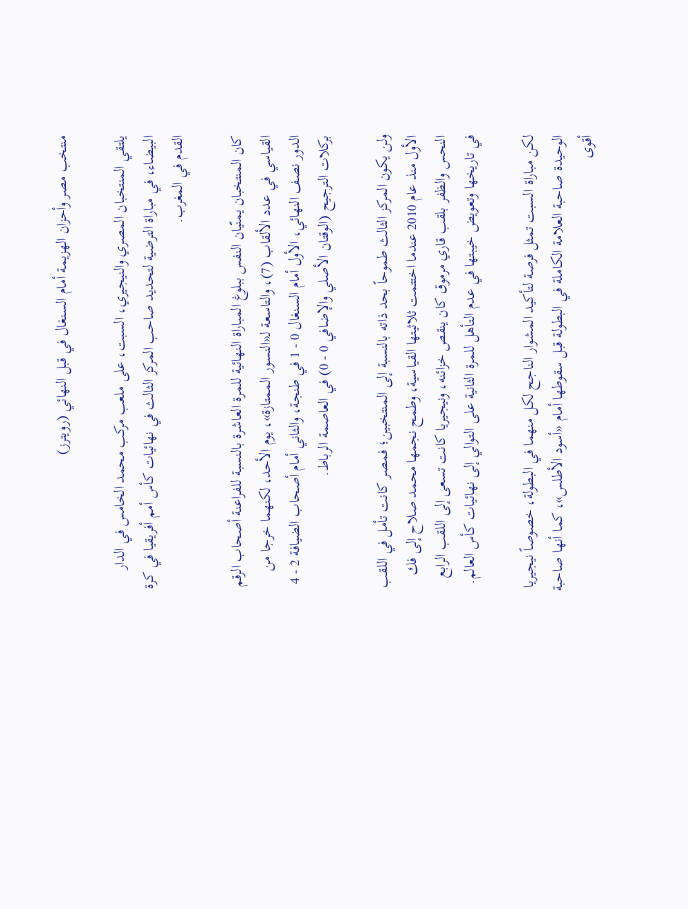منتخب مصر وأحزان الهزيمة أمام السنغال في قبل النهائي (رويترز)

يلتقي المنتخبان المصري والنيجيري، السبت، على ملعب مركب محمد الخامس في الدار البيضاء، في مباراة الترضية لتحديد صاحب المركز الثالث في نهائيات كأس أمم أفريقيا في كرة القدم في المغرب.

كان المنتخبان يمنّيان النفس ببلوغ المباراة النهائية للمرة العاشرة بالنسبة للفراعنة أصحاب الرقم القياسي في عدد الألقاب (7)، والتاسعة لـ«النسور الممتازة»، يوم الأحد، لكنهما خرجا من الدور نصف النهائي، الأول أمام السنغال 0 - 1 في طنجة، والثاني أمام أصحاب الضيافة 2 - 4 بركلات الترجيح (الوقتان الأصلي والإضافي 0 - 0) في العاصمة الرباط.

ولن يكون المركز الثالث طموحاً بحد ذاته بالنسبة إلى المنتخبين؛ فمصر كانت تأمل في اللقب الأول منذ عام 2010 عندما اختتمت ثلاثيتها القياسية، وطمح نجمها محمد صلاح إلى فك النحس والظفر بلقب قاري مرموق كان ينقص خزائنه، ونيجيريا كانت تسعى إلى اللقب الرابع في تاريخها وتعويض خيبتها في عدم التأهل للمرة الثانية على التوالي إلى نهائيات كأس العالم.

لكن مباراة السبت تمثل فرصة لتأكيد المشوار الناجح لكل منهما في البطولة، خصوصاً نيجيريا الوحيدة صاحبة العلامة الكاملة في البطولة قبل سقوطها أمام «أسود الأطلس»، كما أنها صاحبة أقوى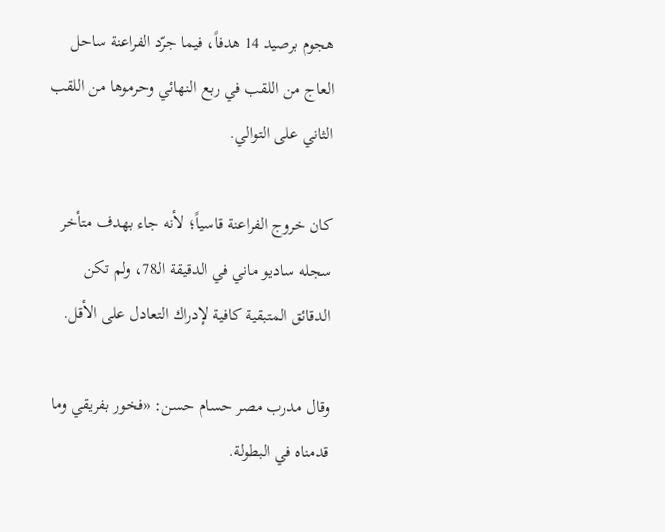هجوم برصيد 14 هدفاً، فيما جرّد الفراعنة ساحل العاج من اللقب في ربع النهائي وحرموها من اللقب الثاني على التوالي.

كان خروج الفراعنة قاسياً؛ لأنه جاء بهدف متأخر سجله ساديو ماني في الدقيقة الـ78، ولم تكن الدقائق المتبقية كافية لإدراك التعادل على الأقل.

وقال مدرب مصر حسام حسن: «فخور بفريقي وما قدمناه في البطولة.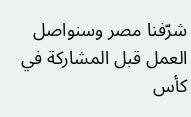شرّفنا مصر وسنواصل العمل قبل المشاركة في كأس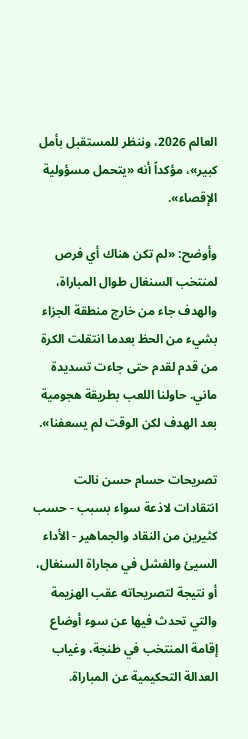العالم 2026، وننظر للمستقبل بأمل كبير»، مؤكداً أنه «يتحمل مسؤولية الإقصاء».

وأوضح: «لم تكن هناك أي فرص لمنتخب السنغال طوال المباراة، والهدف جاء من خارج منطقة الجزاء بشيء من الحظ بعدما انتقلت الكرة من قدم لقدم حتى جاءت تسديدة ماني. حاولنا اللعب بطريقة هجومية بعد الهدف لكن الوقت لم يسعفنا».

تصريحات حسام حسن نالت انتقادات لاذعة سواء بسبب - حسب كثيرين من النقاد والجماهير - الأداء السيئ والفشل في مجاراة السنغال، أو نتيجة لتصريحاته عقب الهزيمة والتي تحدث فيها عن سوء أوضاع إقامة المنتخب في طنجة، وغياب العدالة التحكيمية عن المباراة.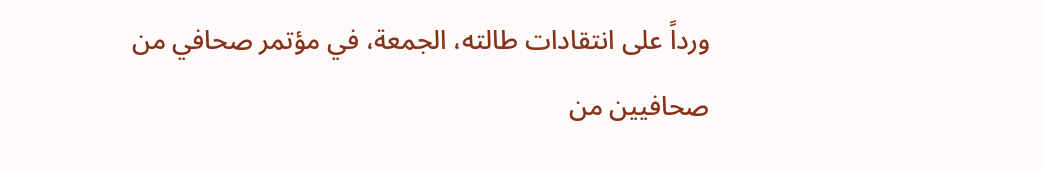ورداً على انتقادات طالته، الجمعة، في مؤتمر صحافي من صحافيين من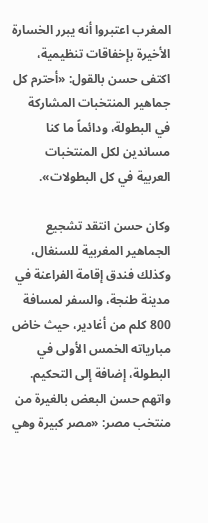المغرب اعتبروا أنه يبرر الخسارة الأخيرة بإخفاقات تنظيمية، اكتفى حسن بالقول: «أحترم كل جماهير المنتخبات المشاركة في البطولة، ودائماً ما كنا مساندين لكل المنتخبات العربية في كل البطولات».

وكان حسن انتقد تشجيع الجماهير المغربية للسنغال، وكذلك فندق إقامة الفراعنة في مدينة طنجة، والسفر لمسافة 800 كلم من أغادير، حيث خاض مبارياته الخمس الأولى في البطولة، إضافة إلى التحكيم. واتهم حسن البعض بالغيرة من منتخب مصر: «مصر كبيرة وهي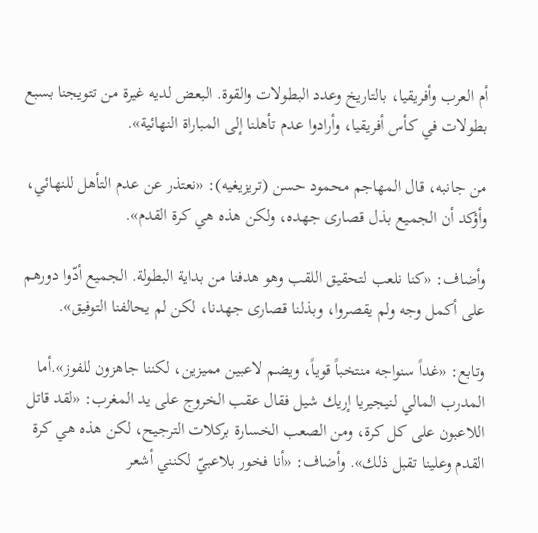أم العرب وأفريقيا، بالتاريخ وعدد البطولات والقوة. البعض لديه غيرة من تتويجنا بسبع بطولات في كأس أفريقيا، وأرادوا عدم تأهلنا إلى المباراة النهائية».

من جانبه، قال المهاجم محمود حسن (تريزيغيه): «نعتذر عن عدم التأهل للنهائي، وأؤكد أن الجميع بذل قصارى جهده، ولكن هذه هي كرة القدم».

وأضاف: «كنا نلعب لتحقيق اللقب وهو هدفنا من بداية البطولة. الجميع أدّوا دورهم على أكمل وجه ولم يقصروا، وبذلنا قصارى جهدنا، لكن لم يحالفنا التوفيق».

وتابع: «غداً سنواجه منتخباً قوياً، ويضم لاعبين مميزين، لكننا جاهزون للفوز».أما المدرب المالي لنيجيريا إريك شيل فقال عقب الخروج على يد المغرب: «لقد قاتل اللاعبون على كل كرة، ومن الصعب الخسارة بركلات الترجيح، لكن هذه هي كرة القدم وعلينا تقبل ذلك». وأضاف: «أنا فخور بلاعبيّ لكنني أشعر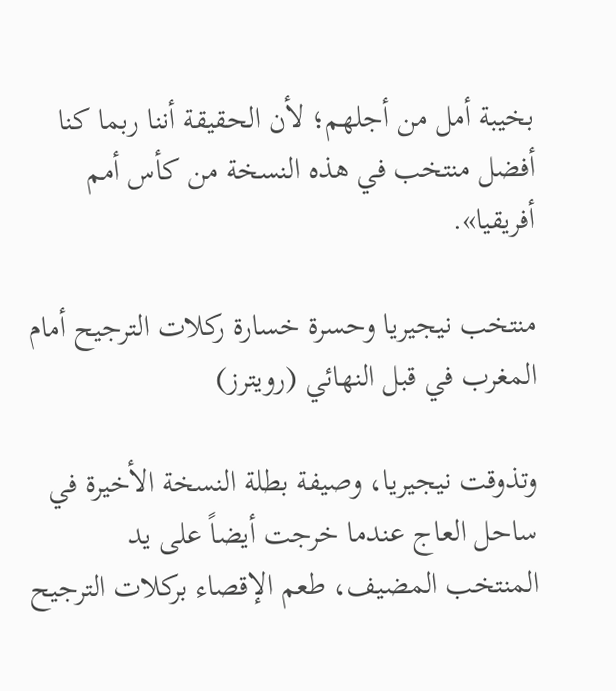بخيبة أمل من أجلهم؛ لأن الحقيقة أننا ربما كنا أفضل منتخب في هذه النسخة من كأس أمم أفريقيا».

منتخب نيجيريا وحسرة خسارة ركلات الترجيح أمام المغرب في قبل النهائي (رويترز)

وتذوقت نيجيريا، وصيفة بطلة النسخة الأخيرة في ساحل العاج عندما خرجت أيضاً على يد المنتخب المضيف، طعم الإقصاء بركلات الترجيح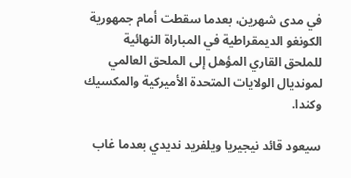في مدى شهرين، بعدما سقطت أمام جمهورية الكونغو الديمقراطية في المباراة النهائية للملحق القاري المؤهل إلى الملحق العالمي لمونديال الولايات المتحدة الأميركية والمكسيك وكندا.

سيعود قائد نيجيريا ويلفريد نديدي بعدما غاب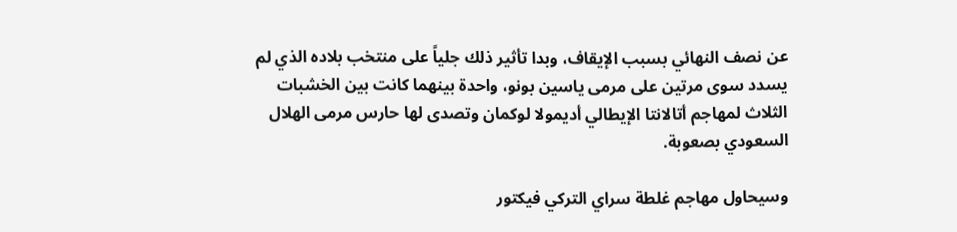عن نصف النهائي بسبب الإيقاف، وبدا تأثير ذلك جلياً على منتخب بلاده الذي لم يسدد سوى مرتين على مرمى ياسين بونو، واحدة بينهما كانت بين الخشبات الثلاث لمهاجم أتالانتا الإيطالي أديمولا لوكمان وتصدى لها حارس مرمى الهلال السعودي بصعوبة.

وسيحاول مهاجم غلطة سراي التركي فيكتور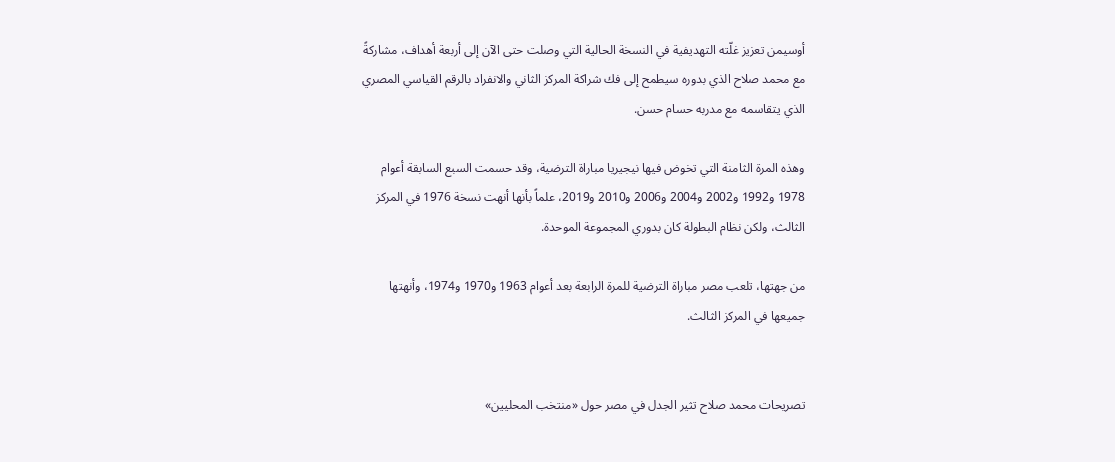أوسيمن تعزيز غلّته التهديفية في النسخة الحالية التي وصلت حتى الآن إلى أربعة أهداف، مشاركةً مع محمد صلاح الذي بدوره سيطمح إلى فك شراكة المركز الثاني والانفراد بالرقم القياسي المصري الذي يتقاسمه مع مدربه حسام حسن.

وهذه المرة الثامنة التي تخوض فيها نيجيريا مباراة الترضية، وقد حسمت السبع السابقة أعوام 1978 و1992 و2002 و2004 و2006 و2010 و2019، علماً بأنها أنهت نسخة 1976 في المركز الثالث، ولكن نظام البطولة كان بدوري المجموعة الموحدة.

من جهتها، تلعب مصر مباراة الترضية للمرة الرابعة بعد أعوام 1963 و1970 و1974، وأنهتها جميعها في المركز الثالث.


تصريحات محمد صلاح تثير الجدل في مصر حول «منتخب المحليين»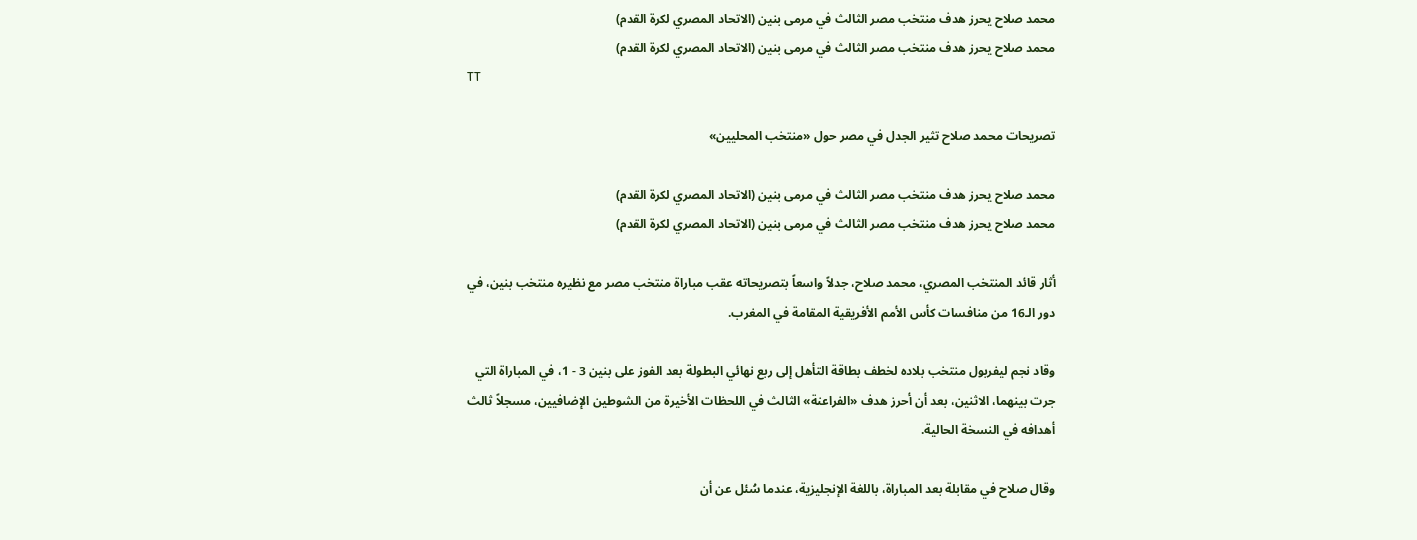محمد صلاح يحرز هدف منتخب مصر الثالث في مرمى بنين (الاتحاد المصري لكرة القدم)
محمد صلاح يحرز هدف منتخب مصر الثالث في مرمى بنين (الاتحاد المصري لكرة القدم)
TT

تصريحات محمد صلاح تثير الجدل في مصر حول «منتخب المحليين»

محمد صلاح يحرز هدف منتخب مصر الثالث في مرمى بنين (الاتحاد المصري لكرة القدم)
محمد صلاح يحرز هدف منتخب مصر الثالث في مرمى بنين (الاتحاد المصري لكرة القدم)

أثار قائد المنتخب المصري، محمد صلاح، جدلاً واسعاً بتصريحاته عقب مباراة منتخب مصر مع نظيره منتخب بنين، في دور الـ16 من منافسات كأس الأمم الأفريقية المقامة في المغرب.

وقاد نجم ليفربول منتخب بلاده لخطف بطاقة التأهل إلى ربع نهائي البطولة بعد الفوز على بنين 3 - 1، في المباراة التي جرت بينهما، الاثنين، بعد أن أحرز هدف «الفراعنة» الثالث في اللحظات الأخيرة من الشوطين الإضافيين، مسجلاً ثالث أهدافه في النسخة الحالية.

وقال صلاح في مقابلة بعد المباراة، باللغة الإنجليزية، عندما سُئل عن أن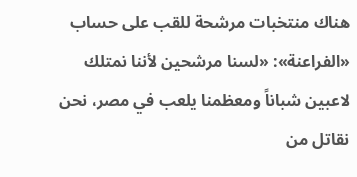هناك منتخبات مرشحة للقب على حساب «الفراعنة»: «لسنا مرشحين لأننا نمتلك لاعبين شباناً ومعظمنا يلعب في مصر، نحن نقاتل من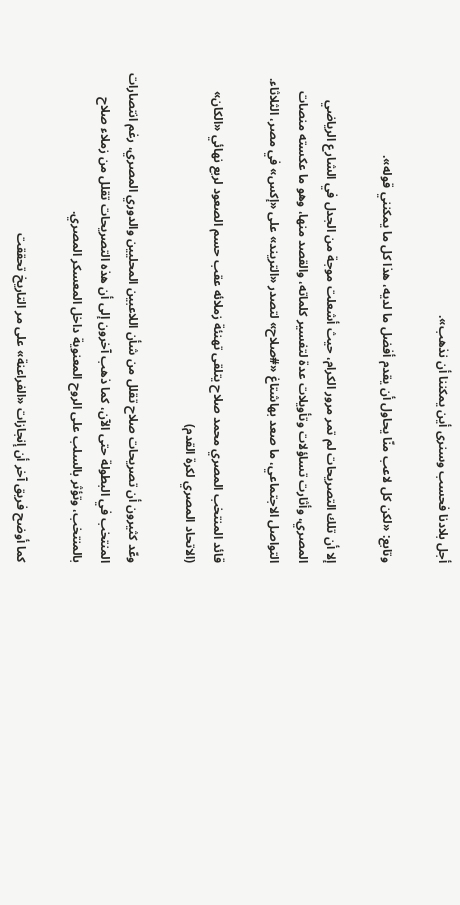أجل بلادنا فحسب وسنرى أين يمكننا أن نذهب».

وتابع: «لكن كل لاعب منّا يحاول أن يقدم أفضل ما لديه، هذا كل ما يمكنني قوله».

إلا أن تلك التصريحات لم تمر مرور الكرام، حيث أشعلت موجة من الجدل في الشارع الرياضي المصري، وأثارت تساؤلات وتأويلات عدة لتفسير كلماته، والقصد منها، وهو ما عكسته منصات التواصل الاجتماعي، ما صعد بهاشتاغ «#صلاح» لتصدر «التريند» على «إكس» في مصر، الثلاثاء.

قائد المنتخب المصري محمد صلاح يتلقى تهنئة زملائه عقب حسم الصعود لربع نهائي «الكان» (الاتحاد المصري لكرة القدم)

وعّد كثيرون أن تصريحات صلاح تقلل من شأن اللاعبين المحليين والدوري المصري، رغم انتصارات المنتخب في البطولة حتى الآن، كما ذهب آخرون إلى أن هذه التصريحات تقلل من زملاء صلاح بالمنتخب، وتؤثر بالسلب على الروح المعنوية داخل المعسكر المصري.

كما أوضح فريق آخر أن إنجازات «الفراعنة» على مر التاريخ تحققت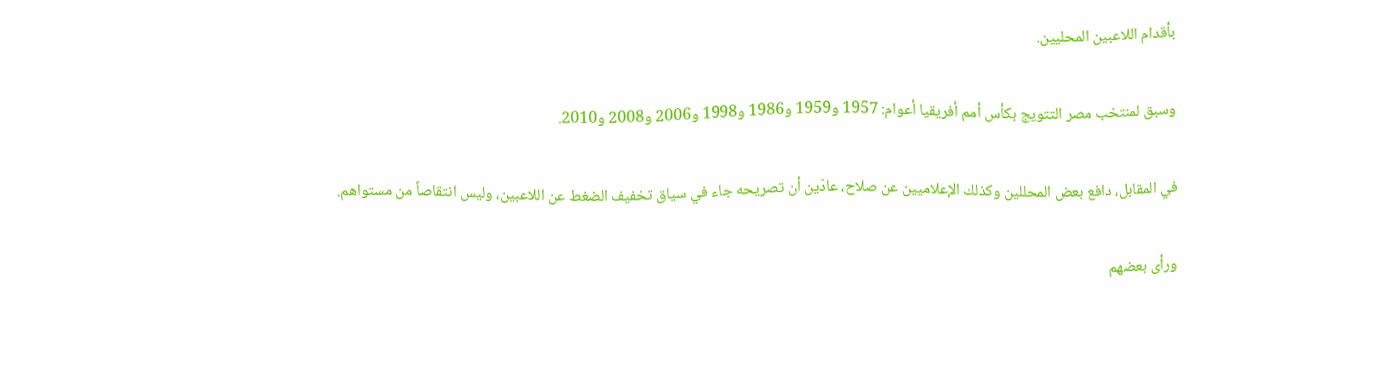بأقدام اللاعبين المحليين.

وسبق لمنتخب مصر التتويج بكأس أمم أفريقيا أعوام: 1957 و1959 و1986 و1998 و2006 و2008 و2010.

في المقابل، دافع بعض المحللين وكذلك الإعلاميين عن صلاح، عادّين أن تصريحه جاء في سياق تخفيف الضغط عن اللاعبين، وليس انتقاصاً من مستواهم.

ورأى بعضهم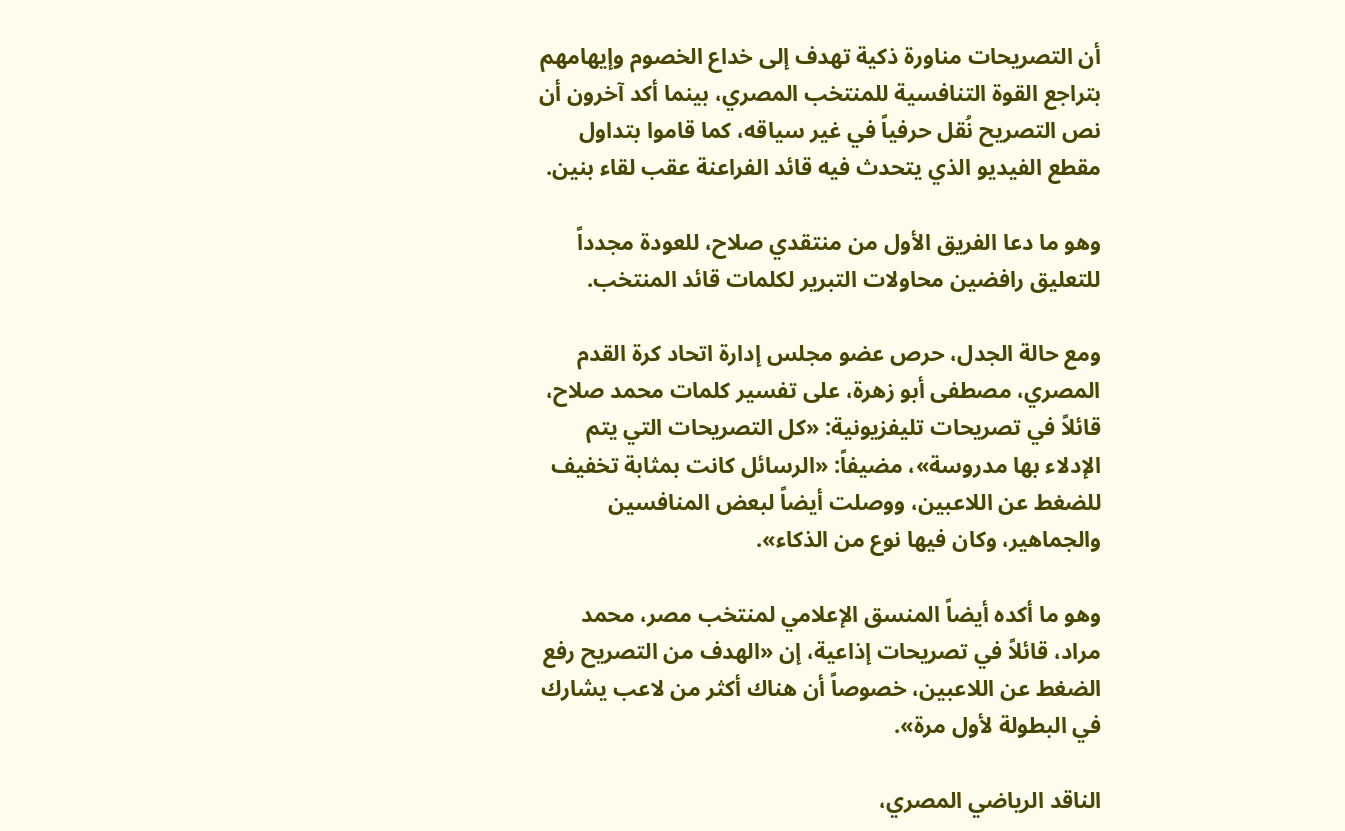أن التصريحات مناورة ذكية تهدف إلى خداع الخصوم وإيهامهم بتراجع القوة التنافسية للمنتخب المصري، بينما أكد آخرون أن نص التصريح نُقل حرفياً في غير سياقه، كما قاموا بتداول مقطع الفيديو الذي يتحدث فيه قائد الفراعنة عقب لقاء بنين.

وهو ما دعا الفريق الأول من منتقدي صلاح، للعودة مجدداً للتعليق رافضين محاولات التبرير لكلمات قائد المنتخب.

ومع حالة الجدل، حرص عضو مجلس إدارة اتحاد كرة القدم المصري، مصطفى أبو زهرة، على تفسير كلمات محمد صلاح، قائلاً في تصريحات تليفزيونية: «كل التصريحات التي يتم الإدلاء بها مدروسة»، مضيفاً: «الرسائل كانت بمثابة تخفيف للضغط عن اللاعبين، ووصلت أيضاً لبعض المنافسين والجماهير، وكان فيها نوع من الذكاء».

وهو ما أكده أيضاً المنسق الإعلامي لمنتخب مصر، محمد مراد، قائلاً في تصريحات إذاعية، إن «الهدف من التصريح رفع الضغط عن اللاعبين، خصوصاً أن هناك أكثر من لاعب يشارك في البطولة لأول مرة».

الناقد الرياضي المصري،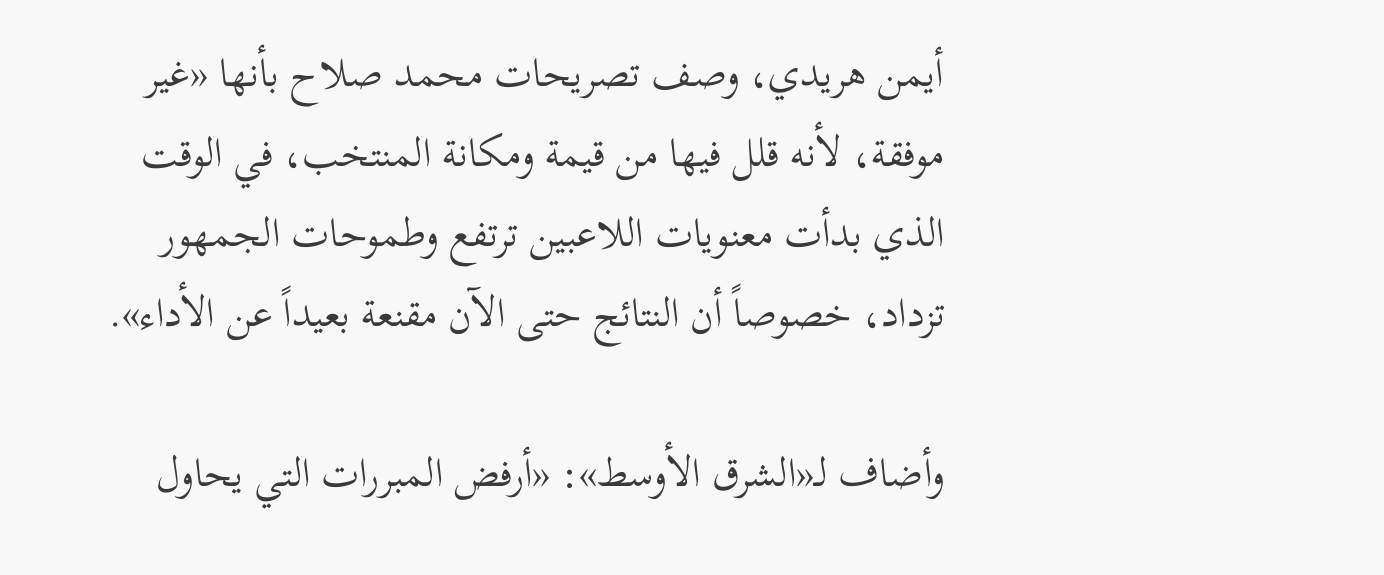أيمن هريدي، وصف تصريحات محمد صلاح بأنها «غير موفقة، لأنه قلل فيها من قيمة ومكانة المنتخب، في الوقت الذي بدأت معنويات اللاعبين ترتفع وطموحات الجمهور تزداد، خصوصاً أن النتائج حتى الآن مقنعة بعيداً عن الأداء».

وأضاف لـ«الشرق الأوسط»: «أرفض المبررات التي يحاول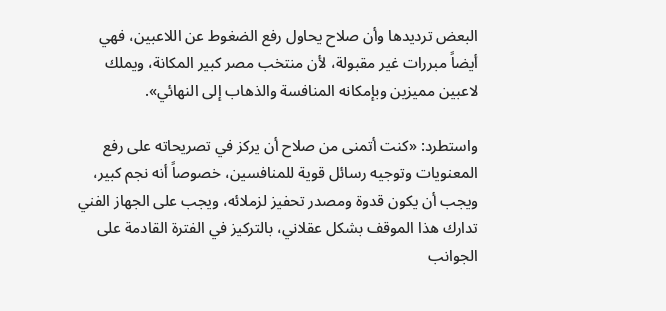البعض ترديدها وأن صلاح يحاول رفع الضغوط عن اللاعبين، فهي أيضاً مبررات غير مقبولة، لأن منتخب مصر كبير المكانة، ويملك لاعبين مميزين وبإمكانه المنافسة والذهاب إلى النهائي».

واستطرد: «كنت أتمنى من صلاح أن يركز في تصريحاته على رفع المعنويات وتوجيه رسائل قوية للمنافسين، خصوصاً أنه نجم كبير، ويجب أن يكون قدوة ومصدر تحفيز لزملائه، ويجب على الجهاز الفني تدارك هذا الموقف بشكل عقلاني، بالتركيز في الفترة القادمة على الجوانب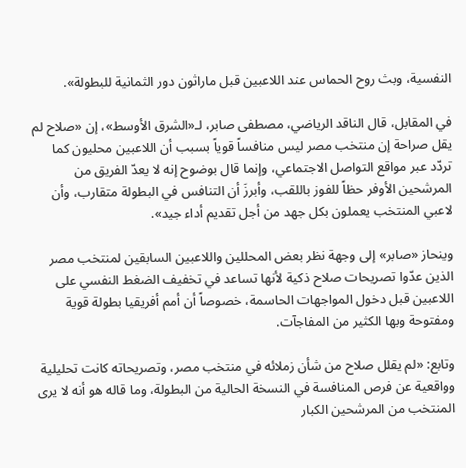النفسية، وبث روح الحماس عند اللاعبين قبل ماراثون دور الثمانية للبطولة».

في المقابل، قال الناقد الرياضي، مصطفى صابر، لـ«الشرق الأوسط»، إن «صلاح لم يقل صراحة إن منتخب مصر ليس منافساً قوياً بسبب أن اللاعبين محليون كما تردّد عبر مواقع التواصل الاجتماعي، وإنما قال بوضوح إنه لا يعدّ الفريق من المرشحين الأوفر حظاً للفوز باللقب، وأبرزَ أن التنافس في البطولة متقارب، وأن لاعبي المنتخب يعملون بكل جهد من أجل تقديم أداء جيد».

وينحاز «صابر» إلى وجهة نظر بعض المحللين واللاعبين السابقين لمنتخب مصر الذين عدّوا تصريحات صلاح ذكية لأنها تساعد في تخفيف الضغط النفسي على اللاعبين قبل دخول المواجهات الحاسمة، خصوصاً أن أمم أفريقيا بطولة قوية ومفتوحة وبها الكثير من المفاجآت.

وتابع: «لم يقلل صلاح من شأن زملائه في منتخب مصر، وتصريحاته كانت تحليلية وواقعية عن فرص المنافسة في النسخة الحالية من البطولة، وما قاله هو أنه لا يرى المنتخب من المرشحين الكبار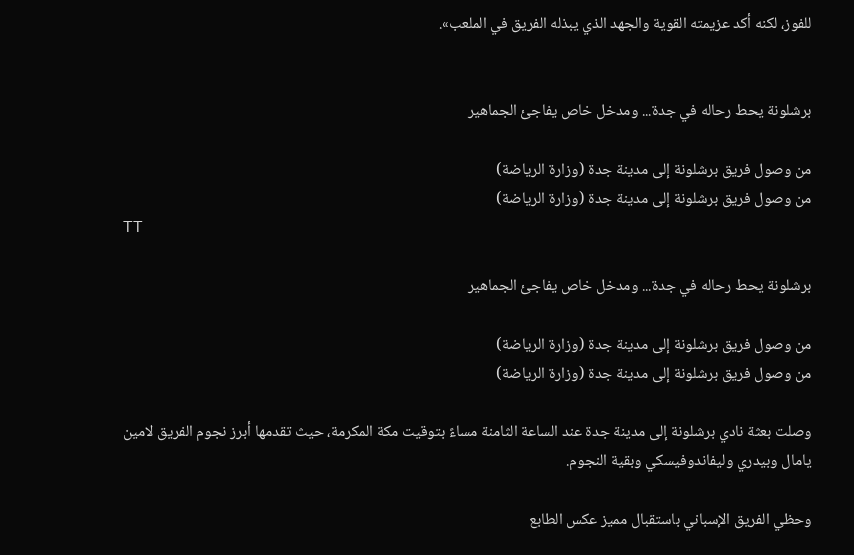للفوز، لكنه أكد عزيمته القوية والجهد الذي يبذله الفريق في الملعب».


برشلونة يحط رحاله في جدة... ومدخل خاص يفاجئ الجماهير

من وصول فريق برشلونة إلى مدينة جدة (وزارة الرياضة)
من وصول فريق برشلونة إلى مدينة جدة (وزارة الرياضة)
TT

برشلونة يحط رحاله في جدة... ومدخل خاص يفاجئ الجماهير

من وصول فريق برشلونة إلى مدينة جدة (وزارة الرياضة)
من وصول فريق برشلونة إلى مدينة جدة (وزارة الرياضة)

وصلت بعثة نادي برشلونة إلى مدينة جدة عند الساعة الثامنة مساءً بتوقيت مكة المكرمة، حيث تقدمها أبرز نجوم الفريق لامين يامال وبيدري وليفاندوفيسكي وبقية النجوم.

وحظي الفريق الإسباني باستقبال مميز عكس الطابع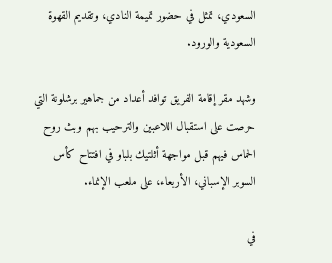السعودي، تمثل في حضور تميمة النادي، وتقديم القهوة السعودية والورود.

وشهد مقر إقامة الفريق توافد أعداد من جماهير برشلونة التي حرصت على استقبال اللاعبين والترحيب بهم وبث روح الحماس فيهم قبل مواجهة أثلتيك بلباو في افتتاح كأس السوبر الإسباني، الأربعاء، على ملعب الإنماء.

في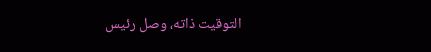التوقيت ذاته، وصل رئيس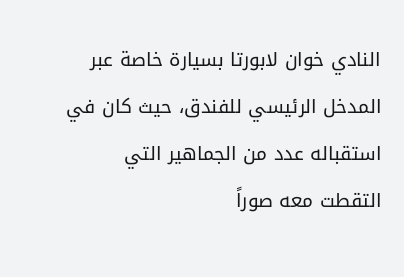النادي خوان لابورتا بسيارة خاصة عبر المدخل الرئيسي للفندق، حيث كان في استقباله عدد من الجماهير التي التقطت معه صوراً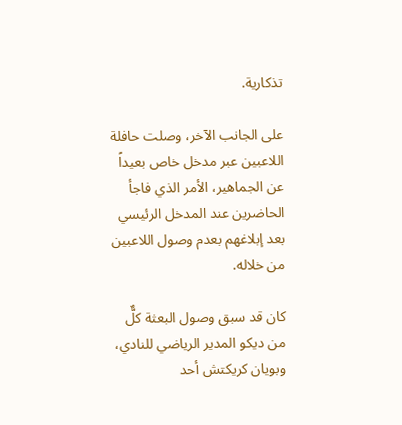تذكارية.

على الجانب الآخر، وصلت حافلة اللاعبين عبر مدخل خاص بعيداً عن الجماهير، الأمر الذي فاجأ الحاضرين عند المدخل الرئيسي بعد إبلاغهم بعدم وصول اللاعبين من خلاله.

كان قد سبق وصول البعثة كلٌّ من ديكو المدير الرياضي للنادي، وبويان كريكتش أحد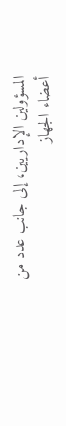المسؤولين الإداريين، إلى جانب عدد من أعضاء الجهاز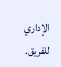الإداري للفريق.